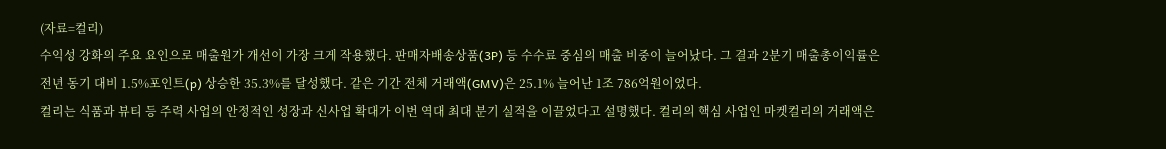(자료=컬리)
수익성 강화의 주요 요인으로 매출원가 개선이 가장 크게 작용했다. 판매자배송상품(3P) 등 수수료 중심의 매출 비중이 늘어났다. 그 결과 2분기 매출총이익률은 전년 동기 대비 1.5%포인트(p) 상승한 35.3%를 달성했다. 같은 기간 전체 거래액(GMV)은 25.1% 늘어난 1조 786억원이었다.
컬리는 식품과 뷰티 등 주력 사업의 안정적인 성장과 신사업 확대가 이번 역대 최대 분기 실적을 이끌었다고 설명했다. 컬리의 핵심 사업인 마켓컬리의 거래액은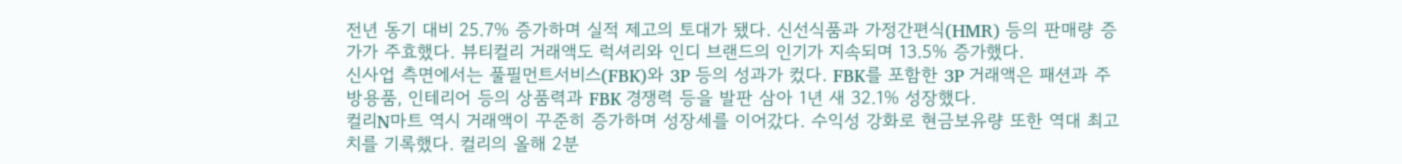전년 동기 대비 25.7% 증가하며 실적 제고의 토대가 됐다. 신선식품과 가정간편식(HMR) 등의 판매량 증가가 주효했다. 뷰티컬리 거래액도 럭셔리와 인디 브랜드의 인기가 지속되며 13.5% 증가했다.
신사업 측면에서는 풀필먼트서비스(FBK)와 3P 등의 성과가 컸다. FBK를 포함한 3P 거래액은 패션과 주방용품, 인테리어 등의 상품력과 FBK 경쟁력 등을 발판 삼아 1년 새 32.1% 성장했다.
컬리N마트 역시 거래액이 꾸준히 증가하며 성장세를 이어갔다. 수익성 강화로 현금보유량 또한 역대 최고치를 기록했다. 컬리의 올해 2분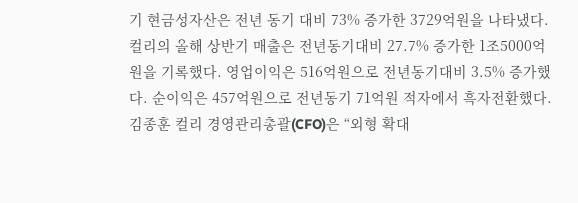기 현금성자산은 전년 동기 대비 73% 증가한 3729억원을 나타냈다.
컬리의 올해 상반기 매출은 전년동기대비 27.7% 증가한 1조5000억원을 기록했다. 영업이익은 516억원으로 전년동기대비 3.5% 증가했다. 순이익은 457억원으로 전년동기 71억원 적자에서 흑자전환했다.
김종훈 컬리 경영관리총괄(CFO)은 “외형 확대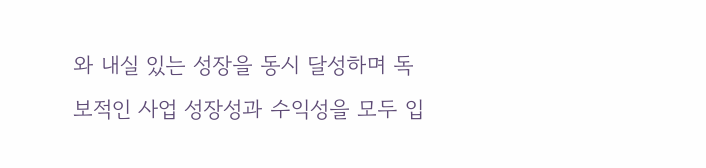와 내실 있는 성장을 동시 달성하며 독보적인 사업 성장성과 수익성을 모두 입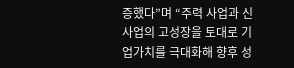증했다”며 “주력 사업과 신사업의 고성장을 토대로 기업가치를 극대화해 향후 성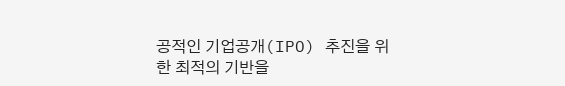공적인 기업공개(IPO) 추진을 위한 최적의 기반을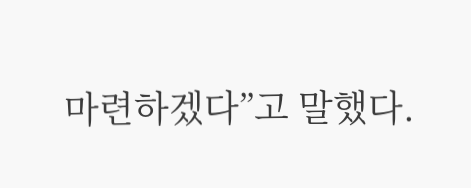마련하겠다”고 말했다.